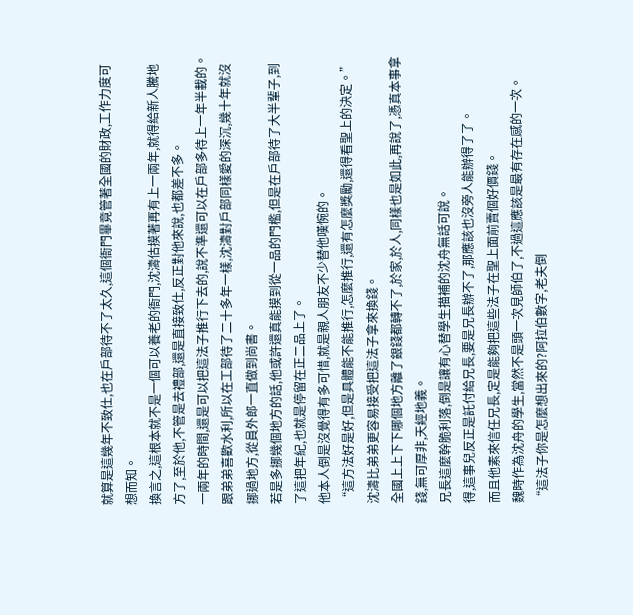就算是這幾年不致仕,也在戶部待不了太久,這個衙門畢竟管著全國的財政,工作力度可想而知。
換言之,這根本就不是一個可以養老的衙門,沈濤估摸著再有上一兩年,就得給新人騰地方了,至於他,不管是去禮部,還是直接致仕,反正對他來說,也都差不多。
一兩年的時間,還是可以把這法子推行下去的,說不準還可以在戶部多待上一年半載的。
跟弟弟喜歡水利,所以在工部待了二十多年一樣,沈濤對戶部同樣愛的深沉,幾十年就沒挪過地方,從員外郎一直做到尚書。
若是多挪幾個地方的話,他或許還真能摸到從一品的門檻,但是在戶部待了大半輩子,到了這把年紀,也就是停留在正二品上了。
他本人倒是沒覺得有多可惜,就是親人朋友不少替他嘆惋的。
“這方法好是好,但是具體能不能推行,怎麼推行,還有怎麼獎勵,還得看聖上的決定。”沈濤比弟弟更容易接受把這法子拿來換錢。
全國上上下下哪個地方離了銀錢都轉不了,於家,於人,同樣也是如此,再說了,憑真本事拿錢,無可厚非,天經地義。
兄長這麼幹脆利落,倒是讓有心替學生描補的沈舟無話可說。
得,這事兒反正是託付給兄長,要是兄長辦不了,那應該也沒旁人能辦得了了。
而且他素來信任兄長,定是能夠把這些法子在聖上面前賣個好價錢。
魏時作為沈舟的學生,當然不是頭一次見師伯了,不過這應該是最有存在感的一次。
“這法子你是怎麼想出來的?阿拉伯數字,老夫倒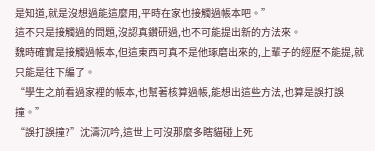是知道,就是沒想過能這麼用,平時在家也接觸過帳本吧。”
這不只是接觸過的問題,沒認真鑽研過,也不可能提出新的方法來。
魏時確實是接觸過帳本,但這東西可真不是他琢磨出來的,上輩子的經歷不能提,就只能是往下編了。
“學生之前看過家裡的帳本,也幫著核算過帳,能想出這些方法,也算是誤打誤撞。”
“誤打誤撞?”沈濤沉吟,這世上可沒那麼多瞎貓碰上死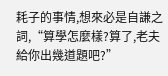耗子的事情,想來必是自謙之詞,“算學怎麼樣?算了,老夫給你出幾道題吧?”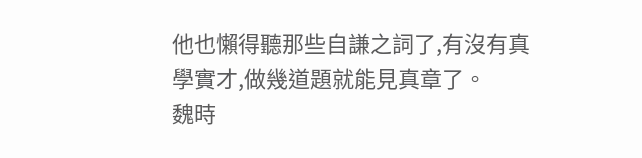他也懶得聽那些自謙之詞了,有沒有真學實才,做幾道題就能見真章了。
魏時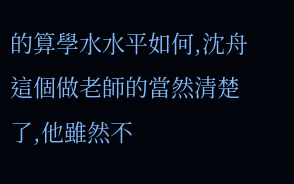的算學水水平如何,沈舟這個做老師的當然清楚了,他雖然不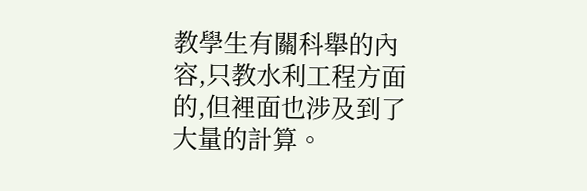教學生有關科舉的內容,只教水利工程方面的,但裡面也涉及到了大量的計算。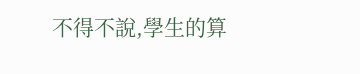不得不說,學生的算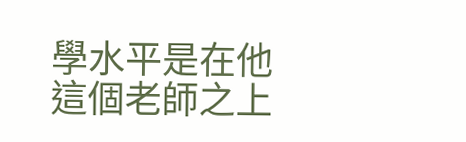學水平是在他這個老師之上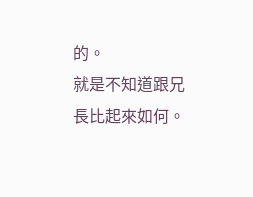的。
就是不知道跟兄長比起來如何。